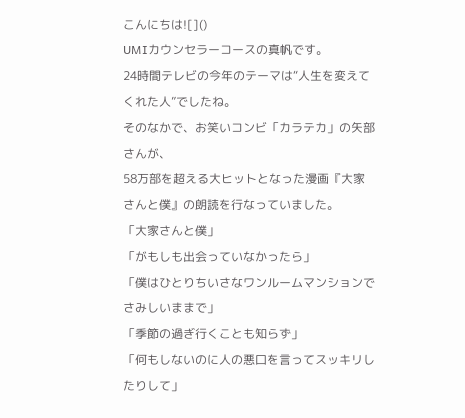こんにちは![]()
UMIカウンセラーコースの真帆です。
24時間テレビの今年のテーマは“人生を変えてくれた人”でしたね。
そのなかで、お笑いコンビ「カラテカ」の矢部さんが、
58万部を超える大ヒットとなった漫画『大家さんと僕』の朗読を行なっていました。
「大家さんと僕」
「がもしも出会っていなかったら」
「僕はひとりちいさなワンルームマンションでさみしいままで」
「季節の過ぎ行くことも知らず」
「何もしないのに人の悪口を言ってスッキリしたりして」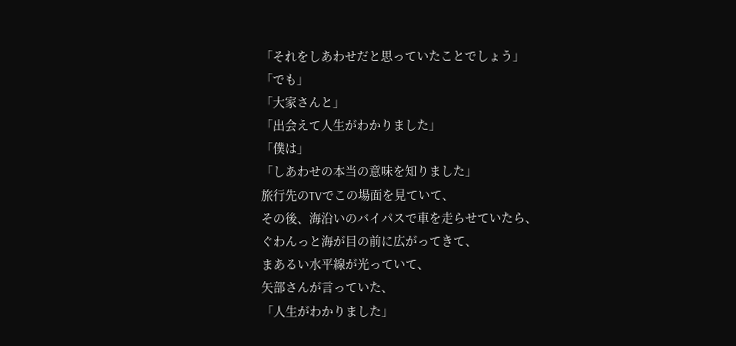「それをしあわせだと思っていたことでしょう」
「でも」
「大家さんと」
「出会えて人生がわかりました」
「僕は」
「しあわせの本当の意味を知りました」
旅行先のTVでこの場面を見ていて、
その後、海沿いのバイパスで車を走らせていたら、
ぐわんっと海が目の前に広がってきて、
まあるい水平線が光っていて、
矢部さんが言っていた、
「人生がわかりました」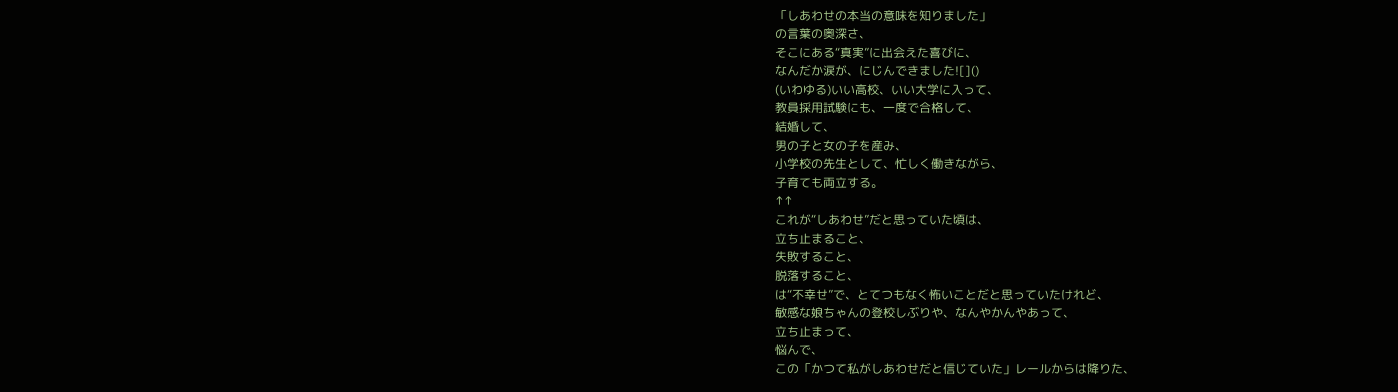「しあわせの本当の意味を知りました」
の言葉の奥深さ、
そこにある“真実”に出会えた喜びに、
なんだか涙が、にじんできました![]()
(いわゆる)いい高校、いい大学に入って、
教員採用試験にも、一度で合格して、
結婚して、
男の子と女の子を産み、
小学校の先生として、忙しく働きながら、
子育ても両立する。
↑↑
これが“しあわせ”だと思っていた頃は、
立ち止まること、
失敗すること、
脱落すること、
は“不幸せ”で、とてつもなく怖いことだと思っていたけれど、
敏感な娘ちゃんの登校しぶりや、なんやかんやあって、
立ち止まって、
悩んで、
この「かつて私がしあわせだと信じていた」レールからは降りた、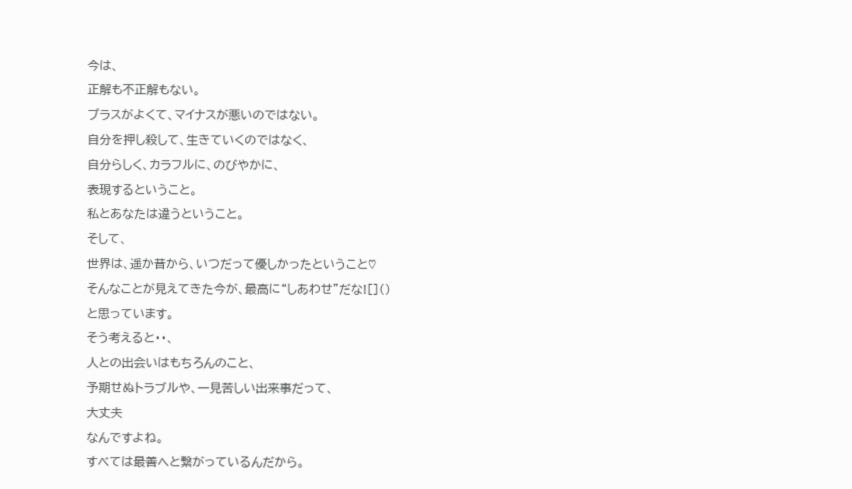今は、
正解も不正解もない。
プラスがよくて、マイナスが悪いのではない。
自分を押し殺して、生きていくのではなく、
自分らしく、カラフルに、のびやかに、
表現するということ。
私とあなたは違うということ。
そして、
世界は、遥か昔から、いつだって優しかったということ♡
そんなことが見えてきた今が、最高に“しあわせ”だな![]()
と思っています。
そう考えると・・、
人との出会いはもちろんのこと、
予期せぬトラブルや、一見苦しい出来事だって、
大丈夫
なんですよね。
すべては最善へと繋がっているんだから。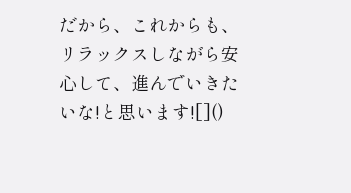だから、これからも、
リラックスしながら安心して、進んでいきたいな!と思います![]()